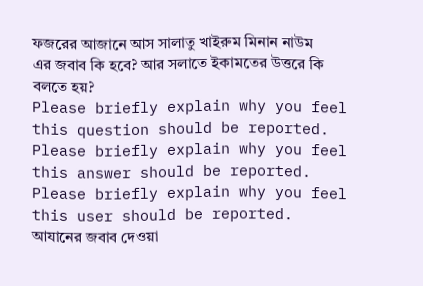ফজরের আজানে আস সালাতু খাইরুম মিনান নাউম এর জবাব কি হবে? আর সলাতে ইকামতের উত্তরে কি বলতে হয়?
Please briefly explain why you feel this question should be reported.
Please briefly explain why you feel this answer should be reported.
Please briefly explain why you feel this user should be reported.
আযানের জবাব দেওয়া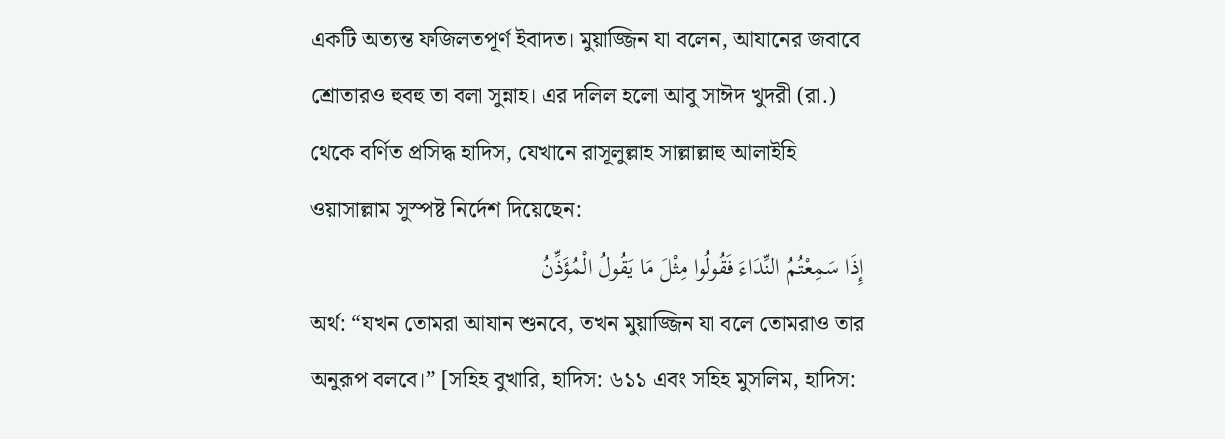একটি অত্যন্ত ফজিলতপূর্ণ ইবাদত। মুয়াজ্জিন যা বলেন, আযানের জবাবে শ্রোতারও হুবহু তা বলা সুন্নাহ। এর দলিল হলো আবু সাঈদ খুদরী (রা.) থেকে বর্ণিত প্রসিদ্ধ হাদিস, যেখানে রাসূলুল্লাহ সাল্লাল্লাহু আলাইহি ওয়াসাল্লাম সুস্পষ্ট নির্দেশ দিয়েছেন:
إِذَا سَمِعْتُمُ النِّدَاءَ فَقُولُوا مِثْلَ مَا يَقُولُ الْمُؤَذِّنُ
অর্থ: “যখন তোমরা আযান শুনবে, তখন মুয়াজ্জিন যা বলে তোমরাও তার অনুরূপ বলবে।” [সহিহ বুখারি, হাদিস: ৬১১ এবং সহিহ মুসলিম, হাদিস: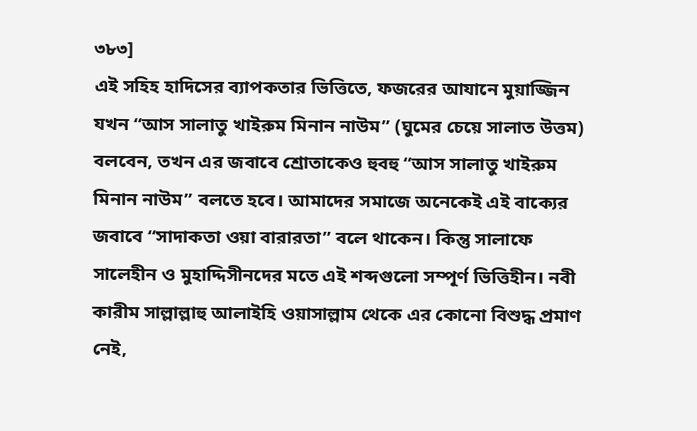৩৮৩]
এই সহিহ হাদিসের ব্যাপকতার ভিত্তিতে, ফজরের আযানে মুয়াজ্জিন যখন “আস সালাতু খাইরুম মিনান নাউম” (ঘুমের চেয়ে সালাত উত্তম) বলবেন, তখন এর জবাবে শ্রোতাকেও হুবহু “আস সালাতু খাইরুম মিনান নাউম” বলতে হবে। আমাদের সমাজে অনেকেই এই বাক্যের জবাবে “সাদাকতা ওয়া বারারতা” বলে থাকেন। কিন্তু সালাফে সালেহীন ও মুহাদ্দিসীনদের মতে এই শব্দগুলো সম্পূর্ণ ভিত্তিহীন। নবী কারীম সাল্লাল্লাহু আলাইহি ওয়াসাল্লাম থেকে এর কোনো বিশুদ্ধ প্রমাণ নেই,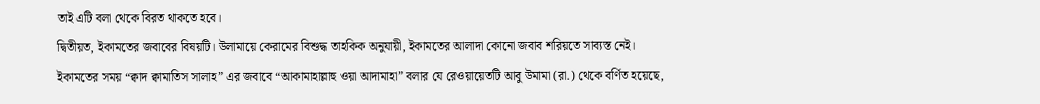তাই এটি বলা থেকে বিরত থাকতে হবে।
দ্বিতীয়ত, ইকামতের জবাবের বিষয়টি। উলামায়ে কেরামের বিশুদ্ধ তাহকিক অনুযায়ী, ইকামতের আলাদা কোনো জবাব শরিয়তে সাব্যস্ত নেই।
ইকামতের সময় “ক্বাদ ক্বামাতিস সালাহ” এর জবাবে “আকামাহাল্লাহু ওয়া আদামাহা” বলার যে রেওয়ায়েতটি আবু উমামা (রা.) থেকে বর্ণিত হয়েছে,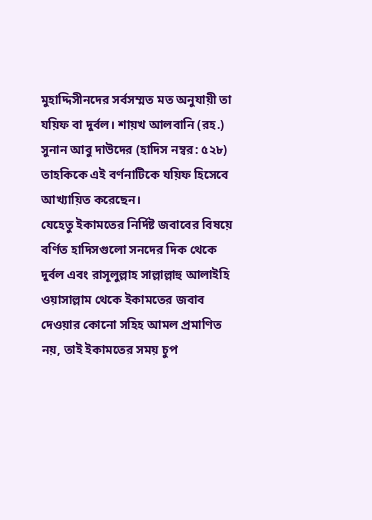মুহাদ্দিসীনদের সর্বসম্মত মত অনুযায়ী তা যয়িফ বা দুর্বল। শায়খ আলবানি (রহ.) সুনান আবু দাউদের (হাদিস নম্বর: ৫২৮) তাহকিকে এই বর্ণনাটিকে যয়িফ হিসেবে আখ্যায়িত করেছেন।
যেহেতু ইকামতের নির্দিষ্ট জবাবের বিষয়ে বর্ণিত হাদিসগুলো সনদের দিক থেকে দুর্বল এবং রাসূলুল্লাহ সাল্লাল্লাহু আলাইহি ওয়াসাল্লাম থেকে ইকামতের জবাব দেওয়ার কোনো সহিহ আমল প্রমাণিত নয়, তাই ইকামতের সময় চুপ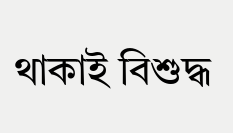থাকাই বিশুদ্ধ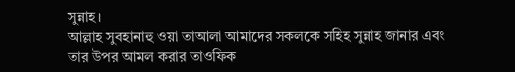সুন্নাহ।
আল্লাহ সুবহানাহু ওয়া তাআলা আমাদের সকলকে সহিহ সুন্নাহ জানার এবং তার উপর আমল করার তাওফিক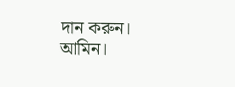দান করুন। আমিন।